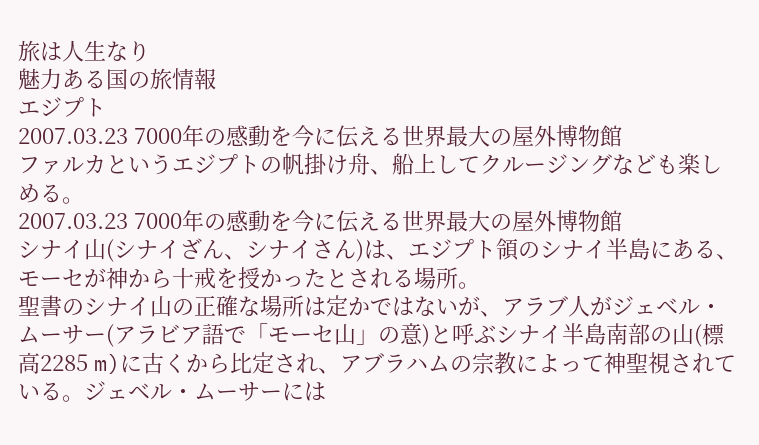旅は人生なり
魅力ある国の旅情報
エジプト
2007.03.23 7000年の感動を今に伝える世界最大の屋外博物館
ファルカというエジプトの帆掛け舟、船上してクルージングなども楽しめる。
2007.03.23 7000年の感動を今に伝える世界最大の屋外博物館
シナイ山(シナイざん、シナイさん)は、エジプト領のシナイ半島にある、モーセが神から十戒を授かったとされる場所。
聖書のシナイ山の正確な場所は定かではないが、アラブ人がジェベル・ムーサー(アラビア語で「モーセ山」の意)と呼ぶシナイ半島南部の山(標高2285 m)に古くから比定され、アブラハムの宗教によって神聖視されている。ジェベル・ムーサーには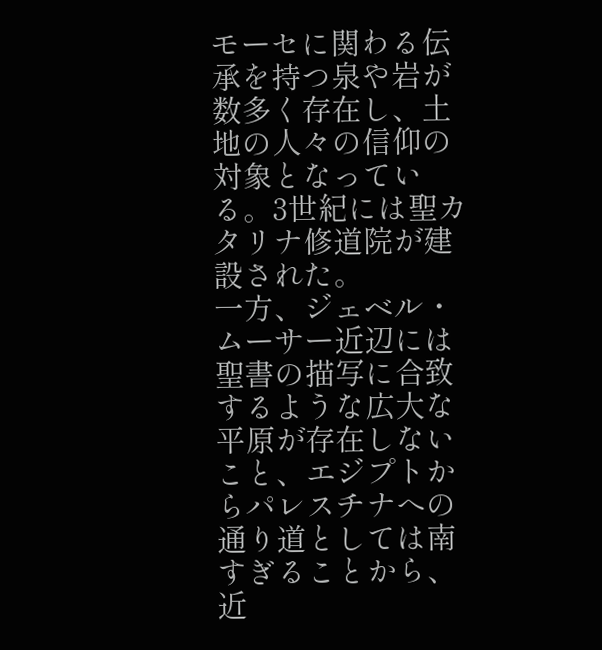モーセに関わる伝承を持つ泉や岩が数多く存在し、土地の人々の信仰の対象となっている。3世紀には聖カタリナ修道院が建設された。
一方、ジェベル・ムーサー近辺には聖書の描写に合致するような広大な平原が存在しないこと、エジプトからパレスチナへの通り道としては南すぎることから、近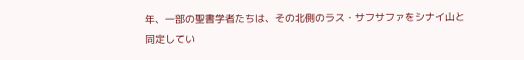年、一部の聖書学者たちは、その北側のラス・サフサファをシナイ山と同定してい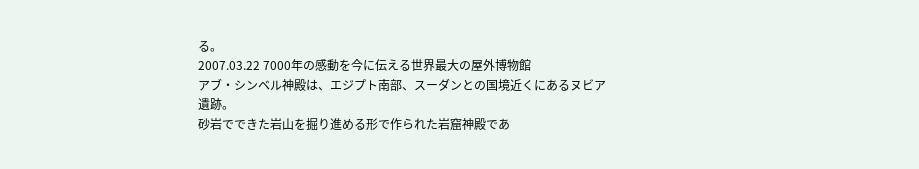る。
2007.03.22 7000年の感動を今に伝える世界最大の屋外博物館
アブ・シンベル神殿は、エジプト南部、スーダンとの国境近くにあるヌビア遺跡。
砂岩でできた岩山を掘り進める形で作られた岩窟神殿であ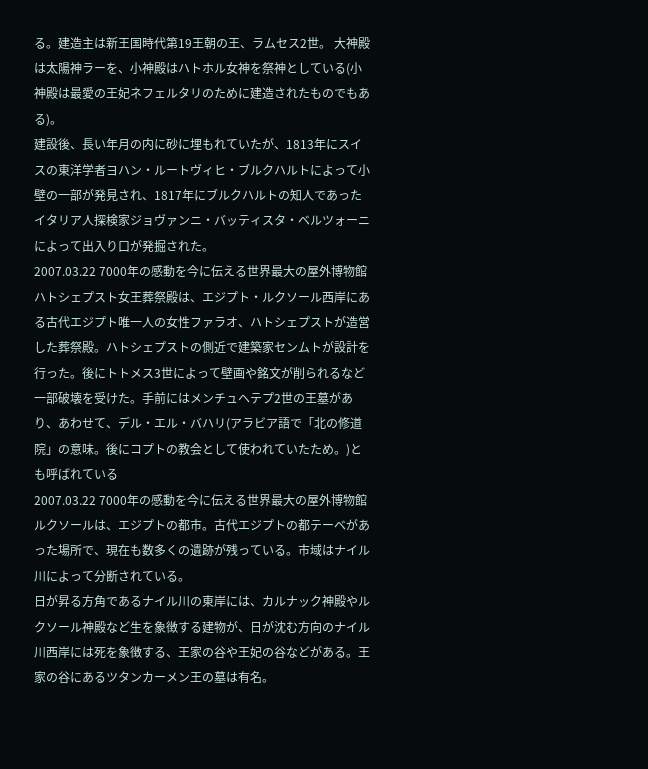る。建造主は新王国時代第19王朝の王、ラムセス2世。 大神殿は太陽神ラーを、小神殿はハトホル女神を祭神としている(小神殿は最愛の王妃ネフェルタリのために建造されたものでもある)。
建設後、長い年月の内に砂に埋もれていたが、1813年にスイスの東洋学者ヨハン・ルートヴィヒ・ブルクハルトによって小壁の一部が発見され、1817年にブルクハルトの知人であったイタリア人探検家ジョヴァンニ・バッティスタ・ベルツォーニによって出入り口が発掘された。
2007.03.22 7000年の感動を今に伝える世界最大の屋外博物館
ハトシェプスト女王葬祭殿は、エジプト・ルクソール西岸にある古代エジプト唯一人の女性ファラオ、ハトシェプストが造営した葬祭殿。ハトシェプストの側近で建築家センムトが設計を行った。後にトトメス3世によって壁画や銘文が削られるなど一部破壊を受けた。手前にはメンチュヘテプ2世の王墓があり、あわせて、デル・エル・バハリ(アラビア語で「北の修道院」の意味。後にコプトの教会として使われていたため。)とも呼ばれている
2007.03.22 7000年の感動を今に伝える世界最大の屋外博物館
ルクソールは、エジプトの都市。古代エジプトの都テーベがあった場所で、現在も数多くの遺跡が残っている。市域はナイル川によって分断されている。
日が昇る方角であるナイル川の東岸には、カルナック神殿やルクソール神殿など生を象徴する建物が、日が沈む方向のナイル川西岸には死を象徴する、王家の谷や王妃の谷などがある。王家の谷にあるツタンカーメン王の墓は有名。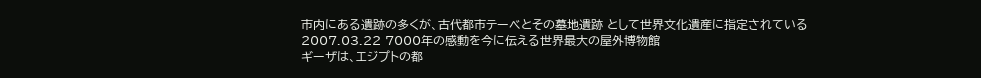市内にある遺跡の多くが、古代都市テーベとその墓地遺跡 として世界文化遺産に指定されている
2007.03.22 7000年の感動を今に伝える世界最大の屋外博物館
ギーザは、エジプトの都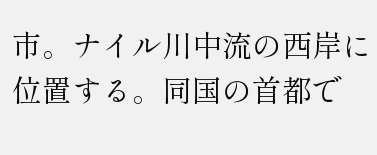市。ナイル川中流の西岸に位置する。同国の首都で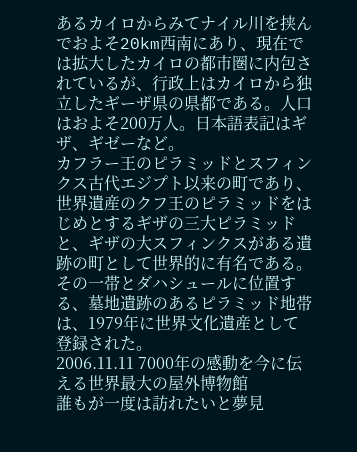あるカイロからみてナイル川を挟んでおよそ20km西南にあり、現在では拡大したカイロの都市圏に内包されているが、行政上はカイロから独立したギーザ県の県都である。人口はおよそ200万人。日本語表記はギザ、ギゼーなど。
カフラー王のピラミッドとスフィンクス古代エジプト以来の町であり、世界遺産のクフ王のピラミッドをはじめとするギザの三大ピラミッドと、ギザの大スフィンクスがある遺跡の町として世界的に有名である。その一帯とダハシュールに位置する、墓地遺跡のあるピラミッド地帯は、1979年に世界文化遺産として登録された。
2006.11.11 7000年の感動を今に伝える世界最大の屋外博物館
誰もが一度は訪れたいと夢見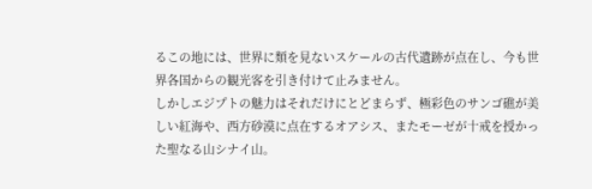るこの地には、世界に類を見ないスケールの古代遺跡が点在し、今も世界各国からの観光客を引き付けて止みません。
しかしエジプトの魅力はそれだけにとどまらず、極彩色のサンゴ礁が美しい紅海や、西方砂漠に点在するオアシス、またモーゼが十戒を授かった聖なる山シナイ山。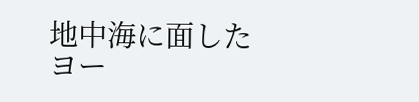地中海に面したヨー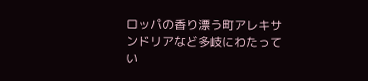ロッパの香り漂う町アレキサンドリアなど多岐にわたってい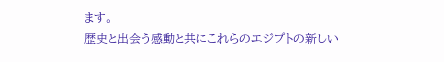ます。
歴史と出会う感動と共にこれらのエジプトの新しい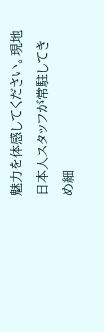魅力を体感してください。現地日本人スタッフが常駐してきめ細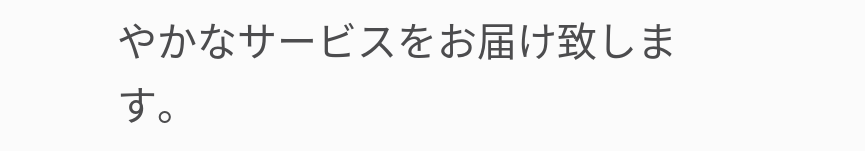やかなサービスをお届け致します。